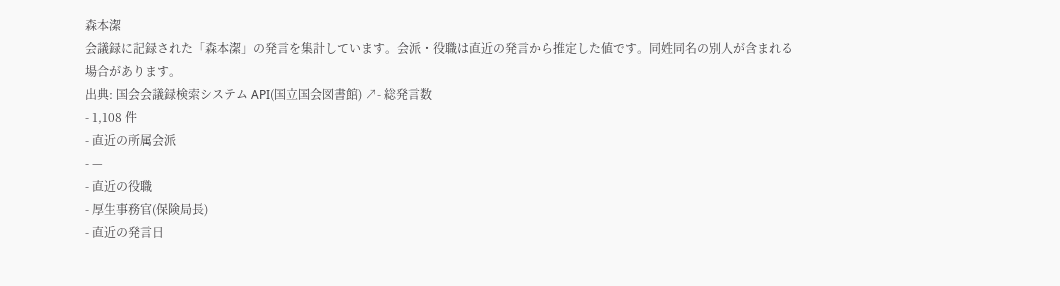森本潔
会議録に記録された「森本潔」の発言を集計しています。会派・役職は直近の発言から推定した値です。同姓同名の別人が含まれる場合があります。
出典: 国会会議録検索システム API(国立国会図書館) ↗- 総発言数
- 1,108 件
- 直近の所属会派
- —
- 直近の役職
- 厚生事務官(保険局長)
- 直近の発言日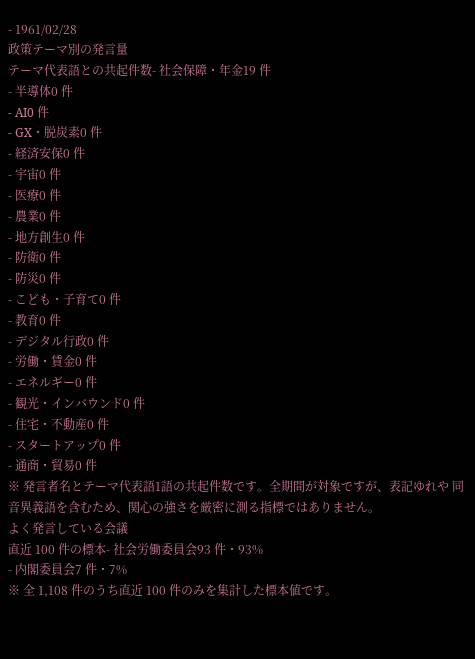- 1961/02/28
政策テーマ別の発言量
テーマ代表語との共起件数- 社会保障・年金19 件
- 半導体0 件
- AI0 件
- GX・脱炭素0 件
- 経済安保0 件
- 宇宙0 件
- 医療0 件
- 農業0 件
- 地方創生0 件
- 防衛0 件
- 防災0 件
- こども・子育て0 件
- 教育0 件
- デジタル行政0 件
- 労働・賃金0 件
- エネルギー0 件
- 観光・インバウンド0 件
- 住宅・不動産0 件
- スタートアップ0 件
- 通商・貿易0 件
※ 発言者名とテーマ代表語1語の共起件数です。全期間が対象ですが、表記ゆれや 同音異義語を含むため、関心の強さを厳密に測る指標ではありません。
よく発言している会議
直近 100 件の標本- 社会労働委員会93 件・93%
- 内閣委員会7 件・7%
※ 全 1,108 件のうち直近 100 件のみを集計した標本値です。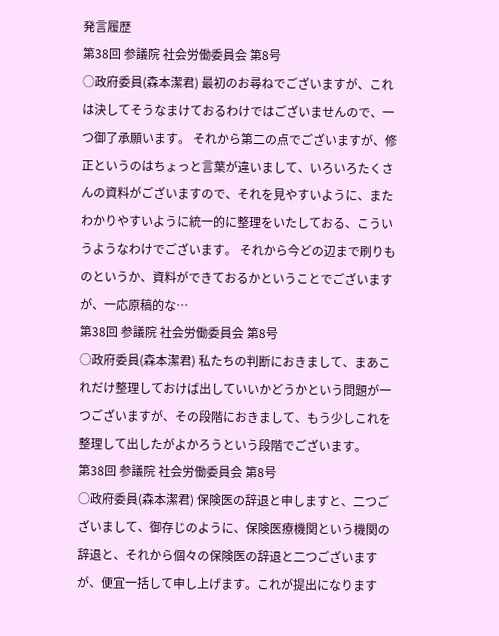発言履歴
第38回 参議院 社会労働委員会 第8号
○政府委員(森本潔君) 最初のお尋ねでございますが、これは決してそうなまけておるわけではございませんので、一つ御了承願います。 それから第二の点でございますが、修正というのはちょっと言葉が違いまして、いろいろたくさんの資料がございますので、それを見やすいように、またわかりやすいように統一的に整理をいたしておる、こういうようなわけでございます。 それから今どの辺まで刷りものというか、資料ができておるかということでございますが、一応原稿的な…
第38回 参議院 社会労働委員会 第8号
○政府委員(森本潔君) 私たちの判断におきまして、まあこれだけ整理しておけば出していいかどうかという問題が一つございますが、その段階におきまして、もう少しこれを整理して出したがよかろうという段階でございます。
第38回 参議院 社会労働委員会 第8号
○政府委員(森本潔君) 保険医の辞退と申しますと、二つございまして、御存じのように、保険医療機関という機関の辞退と、それから個々の保険医の辞退と二つございますが、便宜一括して申し上げます。これが提出になります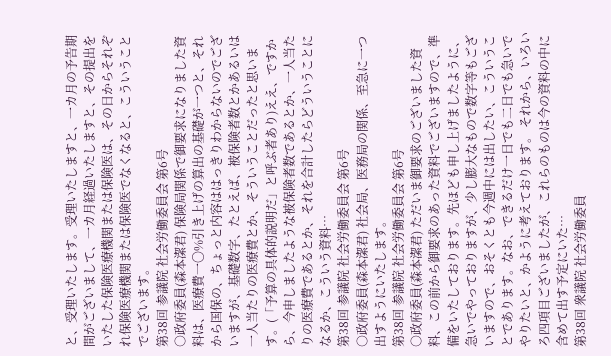と、受理いたします。受理いたしますと、一カ月の予告期間がございまして、一カ月経過いたしますと、その提出をいたした保険医療機関または保険医は、その日からそれぞれ保険医療機関または保険医でなくなると、こういうことでございます。
第38回 参議院 社会労働委員会 第6号
○政府委員(森本潔君) 保険局関係で御要求になりました資料は、医療費一〇%引き上げの算出の基礎が一つと、それから国保の、ちょっと内容ははっきりわからないのでございますが、基礎数字、たとえば、被保険者数とかあるいは一人当たりの医療費とか、そういうことだったと思います。(「予算の具体的説明だ」と呼ぶ者あり)ええ、ですから、今申しましたような被保険者数であるとか、一人当たりの医療費であるとか、それを合計したらどういうことになるか、こういう資料…
第38回 参議院 社会労働委員会 第6号
○政府委員(森本潔君) 社会局、医務局の関係、至急に一つ出すようにいたします。
第38回 参議院 社会労働委員会 第6号
○政府委員(森本潔君) ただいま御要求のございました資料、この前から御要求のあった資料でございますので、準備をいたしております。先ほども申し上げましたように、急いでやっておりますが、少し膨大なもので数字等もございますので、おそくとも今週中には出したい、こういうことであります。なお、できるだけ一日でも二日でも急いでやりたいと、かように考えております。 それから、いろいろ四項目ございましたが、これらのものは今の資料の中に含めて出す予定にいた…
第38回 衆議院 社会労働委員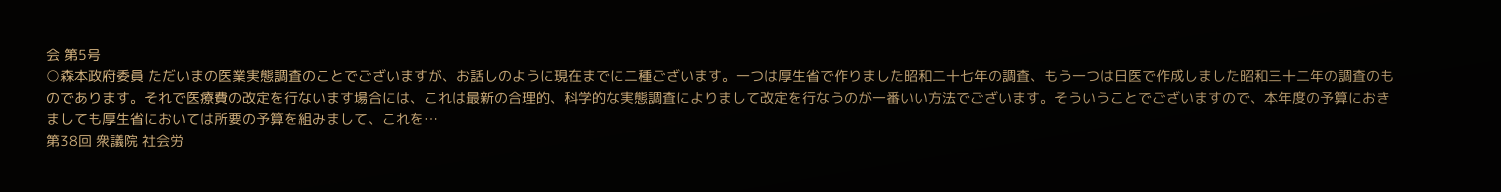会 第5号
○森本政府委員 ただいまの医業実態調査のことでございますが、お話しのように現在までに二種ございます。一つは厚生省で作りました昭和二十七年の調査、もう一つは日医で作成しました昭和三十二年の調査のものであります。それで医療費の改定を行ないます場合には、これは最新の合理的、科学的な実態調査によりまして改定を行なうのが一番いい方法でございます。そういうことでございますので、本年度の予算におきましても厚生省においては所要の予算を組みまして、これを…
第38回 衆議院 社会労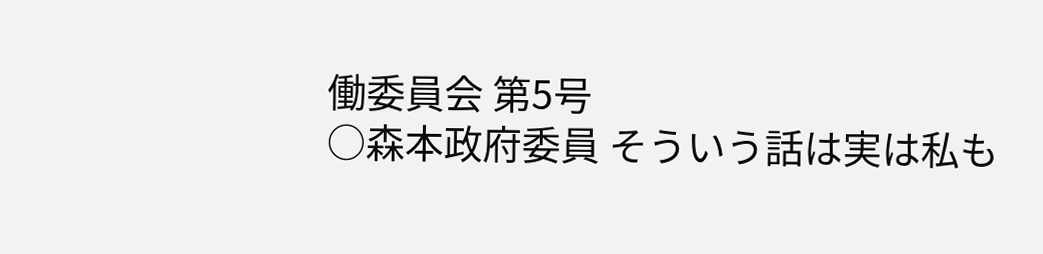働委員会 第5号
○森本政府委員 そういう話は実は私も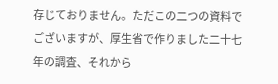存じておりません。ただこの二つの資料でございますが、厚生省で作りました二十七年の調査、それから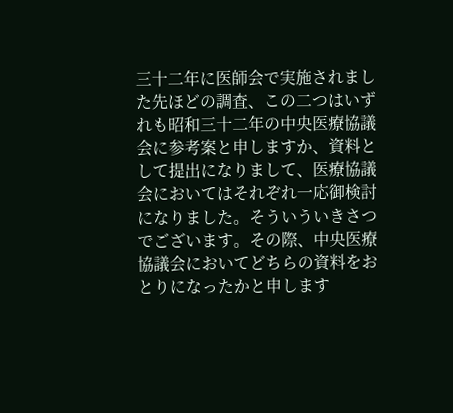三十二年に医師会で実施されました先ほどの調査、この二つはいずれも昭和三十二年の中央医療協議会に参考案と申しますか、資料として提出になりまして、医療協議会においてはそれぞれ一応御検討になりました。そういういきさつでございます。その際、中央医療協議会においてどちらの資料をおとりになったかと申します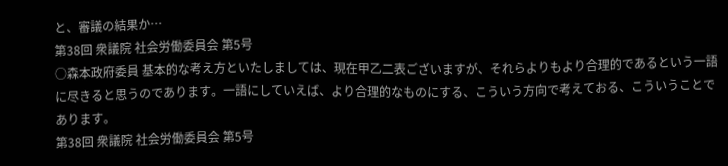と、審議の結果か…
第38回 衆議院 社会労働委員会 第5号
○森本政府委員 基本的な考え方といたしましては、現在甲乙二表ございますが、それらよりもより合理的であるという一語に尽きると思うのであります。一語にしていえば、より合理的なものにする、こういう方向で考えておる、こういうことであります。
第38回 衆議院 社会労働委員会 第5号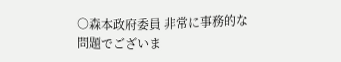○森本政府委員 非常に事務的な問題でございま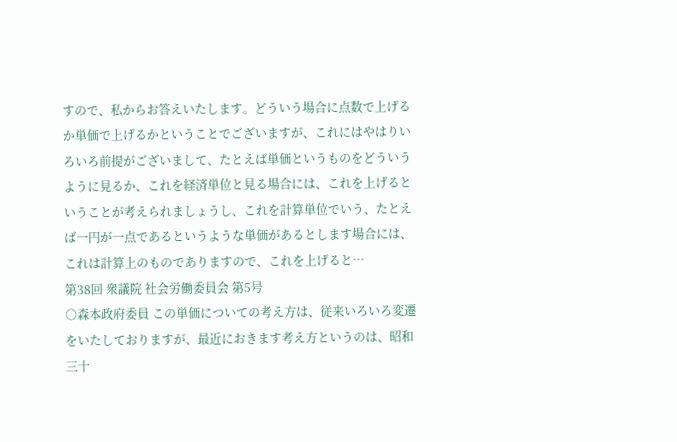すので、私からお答えいたします。どういう場合に点数で上げるか単価で上げるかということでございますが、これにはやはりいろいろ前提がございまして、たとえば単価というものをどういうように見るか、これを経済単位と見る場合には、これを上げるということが考えられましょうし、これを計算単位でいう、たとえば一円が一点であるというような単価があるとします場合には、これは計算上のものでありますので、これを上げると…
第38回 衆議院 社会労働委員会 第5号
○森本政府委員 この単価についての考え方は、従来いろいろ変遷をいたしておりますが、最近におきます考え方というのは、昭和三十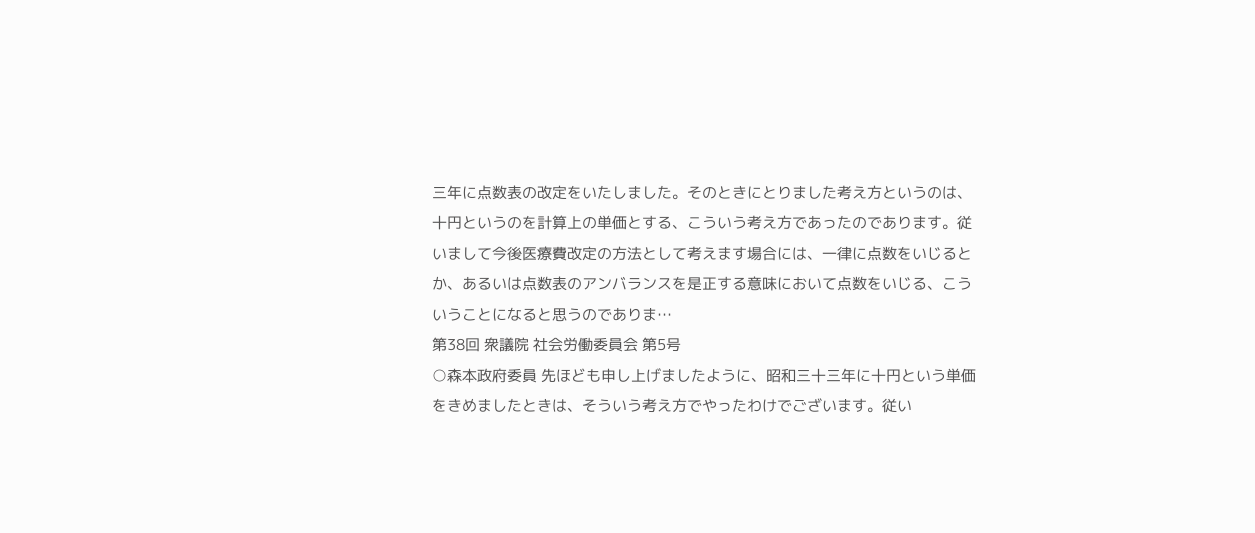三年に点数表の改定をいたしました。そのときにとりました考え方というのは、十円というのを計算上の単価とする、こういう考え方であったのであります。従いまして今後医療費改定の方法として考えます場合には、一律に点数をいじるとか、あるいは点数表のアンバランスを是正する意味において点数をいじる、こういうことになると思うのでありま…
第38回 衆議院 社会労働委員会 第5号
○森本政府委員 先ほども申し上げましたように、昭和三十三年に十円という単価をきめましたときは、そういう考え方でやったわけでございます。従い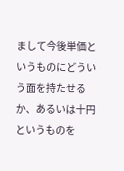まして今後単価というものにどういう面を持たせるか、あるいは十円というものを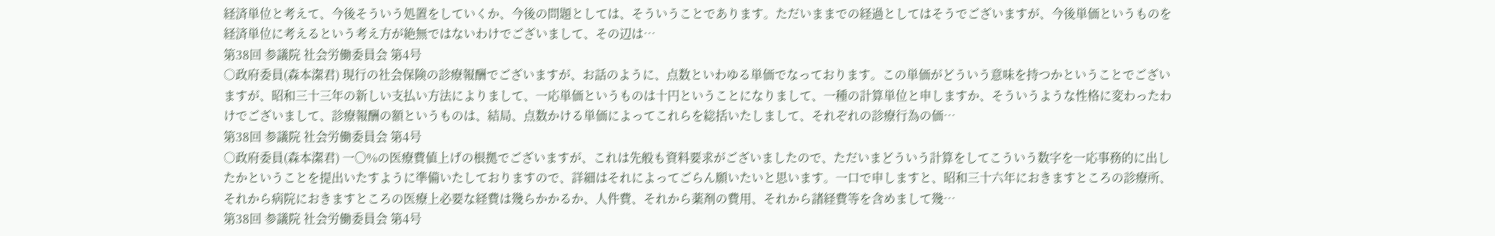経済単位と考えて、今後そういう処置をしていくか、今後の問題としては、そういうことであります。ただいままでの経過としてはそうでございますが、今後単価というものを経済単位に考えるという考え方が絶無ではないわけでございまして、その辺は…
第38回 参議院 社会労働委員会 第4号
○政府委員(森本潔君) 現行の社会保険の診療報酬でございますが、お話のように、点数といわゆる単価でなっております。この単価がどういう意味を持つかということでございますが、昭和三十三年の新しい支払い方法によりまして、一応単価というものは十円ということになりまして、一種の計算単位と申しますか、そういうような性格に変わったわけでございまして、診療報酬の額というものは、結局、点数かける単価によってこれらを総括いたしまして、それぞれの診療行為の価…
第38回 参議院 社会労働委員会 第4号
○政府委員(森本潔君) 一〇%の医療費値上げの根拠でございますが、これは先般も資料要求がございましたので、ただいまどういう計算をしてこういう数字を一応事務的に出したかということを提出いたすように準備いたしておりますので、詳細はそれによってごらん願いたいと思います。一口で申しますと、昭和三十六年におきますところの診療所、それから病院におきますところの医療上必要な経費は幾らかかるか、人件費、それから薬剤の費用、それから諸経費等を含めまして幾…
第38回 参議院 社会労働委員会 第4号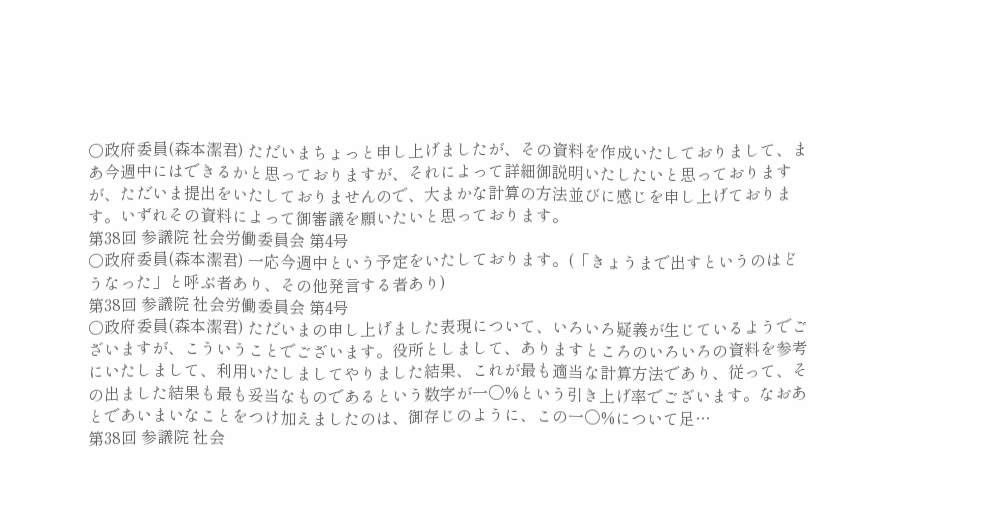○政府委員(森本潔君) ただいまちょっと申し上げましたが、その資料を作成いたしておりまして、まあ今週中にはできるかと思っておりますが、それによって詳細御説明いたしたいと思っておりますが、ただいま提出をいたしておりませんので、大まかな計算の方法並びに感じを申し上げております。いずれその資料によって御審議を願いたいと思っております。
第38回 参議院 社会労働委員会 第4号
○政府委員(森本潔君) 一応今週中という予定をいたしております。(「きょうまで出すというのはどうなった」と呼ぶ者あり、その他発言する者あり)
第38回 参議院 社会労働委員会 第4号
○政府委員(森本潔君) ただいまの申し上げました表現について、いろいろ疑義が生じているようでございますが、こういうことでございます。役所としまして、ありますところのいろいろの資料を参考にいたしまして、利用いたしましてやりました結果、これが最も適当な計算方法であり、従って、その出ました結果も最も妥当なものであるという数字が一〇%という引き上げ率でございます。なおあとであいまいなことをつけ加えましたのは、御存じのように、この一〇%について足…
第38回 参議院 社会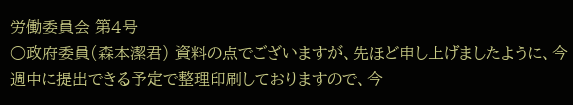労働委員会 第4号
○政府委員(森本潔君) 資料の点でございますが、先ほど申し上げましたように、今週中に提出できる予定で整理印刷しておりますので、今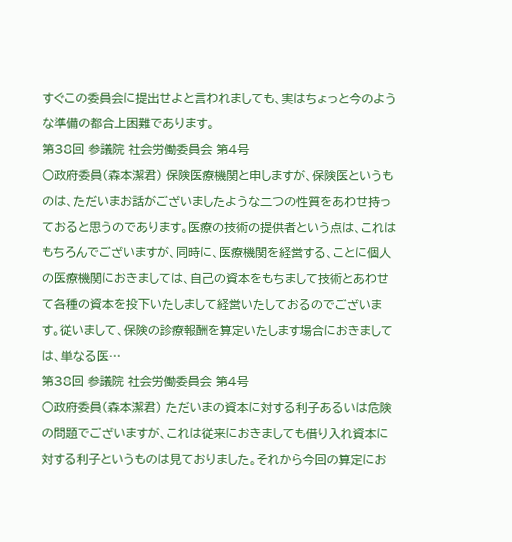すぐこの委員会に提出せよと言われましても、実はちょっと今のような準備の都合上困難であります。
第38回 参議院 社会労働委員会 第4号
○政府委員(森本潔君) 保険医療機関と申しますが、保険医というものは、ただいまお話がございましたような二つの性質をあわせ持っておると思うのであります。医療の技術の提供者という点は、これはもちろんでございますが、同時に、医療機関を経営する、ことに個人の医療機関におきましては、自己の資本をもちまして技術とあわせて各種の資本を投下いたしまして経営いたしておるのでございます。従いまして、保険の診療報酬を算定いたします場合におきましては、単なる医…
第38回 参議院 社会労働委員会 第4号
○政府委員(森本潔君) ただいまの資本に対する利子あるいは危険の問題でございますが、これは従来におきましても借り入れ資本に対する利子というものは見ておりました。それから今回の算定にお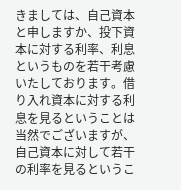きましては、自己資本と申しますか、投下資本に対する利率、利息というものを若干考慮いたしております。借り入れ資本に対する利息を見るということは当然でございますが、自己資本に対して若干の利率を見るというこ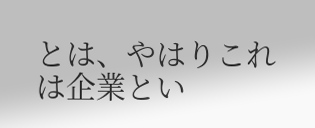とは、やはりこれは企業とい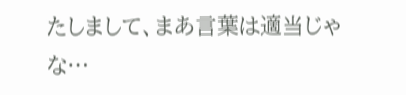たしまして、まあ言葉は適当じゃな…